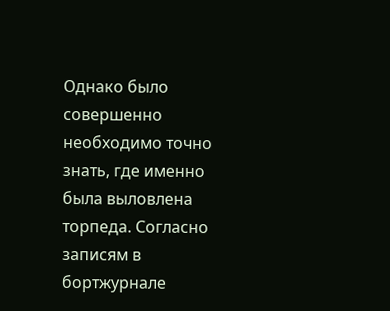Однако было совершенно необходимо точно знать, где именно была выловлена торпеда. Согласно записям в бортжурнале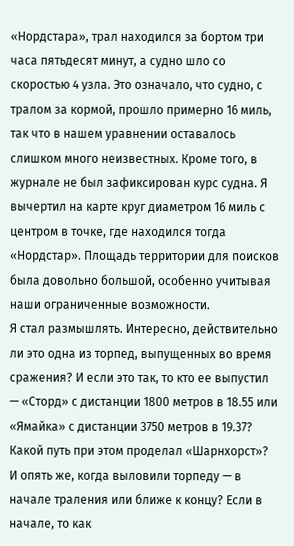«Нордстара», трал находился за бортом три часа пятьдесят минут, а судно шло со скоростью 4 узла. Это означало, что судно, с тралом за кормой, прошло примерно 16 миль, так что в нашем уравнении оставалось слишком много неизвестных. Кроме того, в журнале не был зафиксирован курс судна. Я вычертил на карте круг диаметром 16 миль с центром в точке, где находился тогда «Нордстар». Площадь территории для поисков была довольно большой, особенно учитывая наши ограниченные возможности.
Я стал размышлять. Интересно, действительно ли это одна из торпед, выпущенных во время сражения? И если это так, то кто ее выпустил — «Сторд» с дистанции 1800 метров в 18.55 или «Ямайка» с дистанции 3750 метров в 19.37? Какой путь при этом проделал «Шарнхорст»? И опять же, когда выловили торпеду — в начале траления или ближе к концу? Если в начале, то как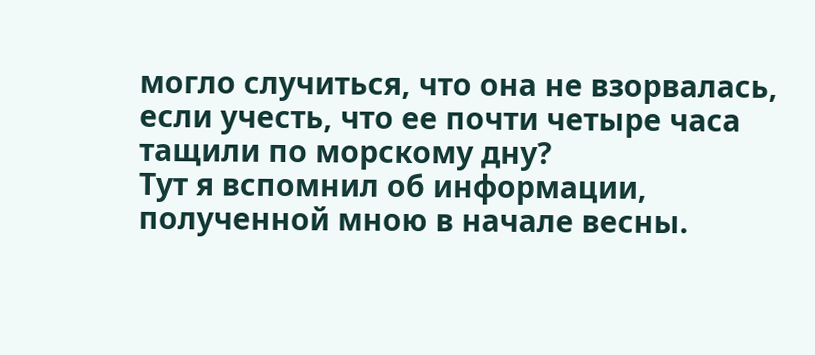могло случиться, что она не взорвалась, если учесть, что ее почти четыре часа тащили по морскому дну?
Тут я вспомнил об информации, полученной мною в начале весны.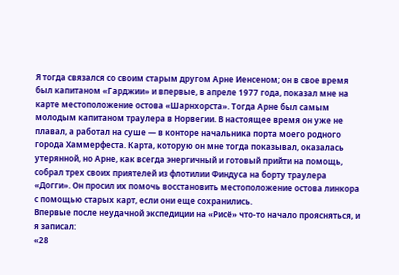Я тогда связался со своим старым другом Арне Иенсеном; он в свое время был капитаном «Гарджии» и впервые, в апреле 1977 года, показал мне на карте местоположение остова «Шарнхорста». Тогда Арне был самым молодым капитаном траулера в Норвегии. В настоящее время он уже не плавал, а работал на суше — в конторе начальника порта моего родного города Хаммерфеста. Карта, которую он мне тогда показывал, оказалась утерянной, но Арне, как всегда энергичный и готовый прийти на помощь, собрал трех своих приятелей из флотилии Финдуса на борту траулера «Догги». Он просил их помочь восстановить местоположение остова линкора с помощью старых карт, если они еще сохранились.
Впервые после неудачной экспедиции на «Рисё» что-то начало проясняться, и я записал:
«28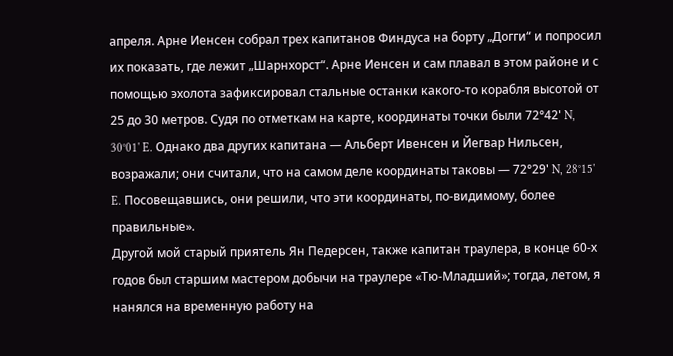апреля. Арне Иенсен собрал трех капитанов Финдуса на борту „Догги“ и попросил их показать, где лежит „Шарнхорст“. Арне Иенсен и сам плавал в этом районе и с помощью эхолота зафиксировал стальные останки какого-то корабля высотой от 25 до 30 метров. Судя по отметкам на карте, координаты точки были 72°42' N, 30°01' E. Однако два других капитана — Альберт Ивенсен и Йегвар Нильсен, возражали; они считали, что на самом деле координаты таковы — 72°29' N, 28°15' E. Посовещавшись, они решили, что эти координаты, по-видимому, более правильные».
Другой мой старый приятель Ян Педерсен, также капитан траулера, в конце 60-х годов был старшим мастером добычи на траулере «Тю-Младший»; тогда, летом, я нанялся на временную работу на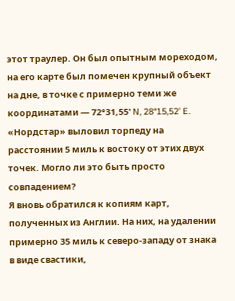этот траулер. Он был опытным мореходом, на его карте был помечен крупный объект на дне, в точке с примерно теми же координатами — 72°31,55' N, 28°15,52' E.
«Нордстар» выловил торпеду на расстоянии 5 миль к востоку от этих двух точек. Могло ли это быть просто совпадением?
Я вновь обратился к копиям карт, полученных из Англии. На них, на удалении примерно 35 миль к северо-западу от знака в виде свастики,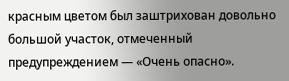красным цветом был заштрихован довольно большой участок, отмеченный предупреждением — «Очень опасно».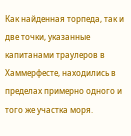Как найденная торпеда, так и две точки, указанные капитанами траулеров в Хаммерфесте, находились в пределах примерно одного и того же участка моря.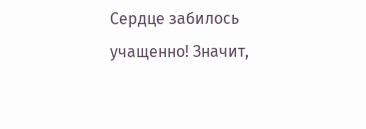Сердце забилось учащенно! Значит,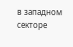в западном секторе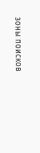зоны поисков